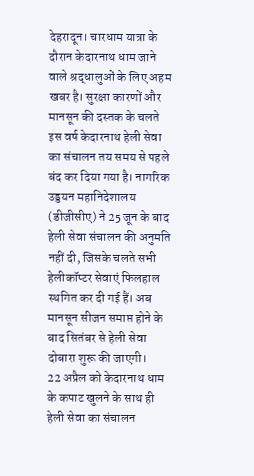देहरादून। चारधाम यात्रा के दौरान केदारनाथ धाम जाने वाले श्रद्धालुओं के लिए अहम खबर है। सुरक्षा कारणों और मानसून की दस्तक के चलते इस वर्ष केदारनाथ हेली सेवा का संचालन तय समय से पहले बंद कर दिया गया है। नागरिक उड्डयन महानिदेशालय (डीजीसीए) ने 25 जून के बाद हेली सेवा संचालन की अनुमति नहीं दी, जिसके चलते सभी हेलीकॉप्टर सेवाएं फिलहाल स्थगित कर दी गई हैं। अब मानसून सीजन समाप्त होने के बाद सितंबर से हेली सेवा दोबारा शुरू की जाएगी।
22 अप्रैल को केदारनाथ धाम के कपाट खुलने के साथ ही हेली सेवा का संचालन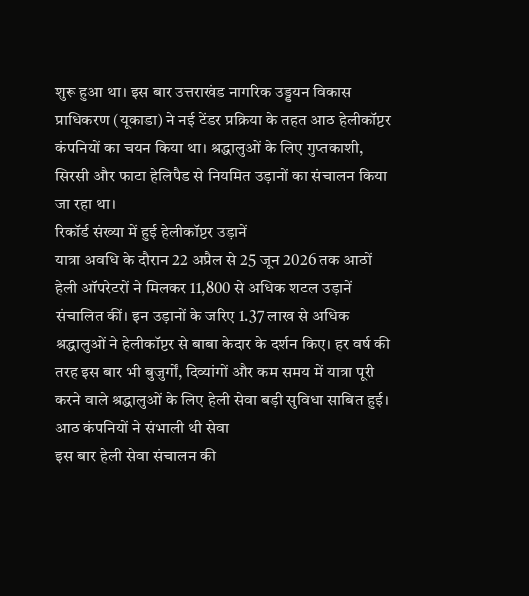शुरू हुआ था। इस बार उत्तराखंड नागरिक उड्डयन विकास प्राधिकरण (यूकाडा) ने नई टेंडर प्रक्रिया के तहत आठ हेलीकॉप्टर कंपनियों का चयन किया था। श्रद्धालुओं के लिए गुप्तकाशी, सिरसी और फाटा हेलिपैड से नियमित उड़ानों का संचालन किया जा रहा था।
रिकॉर्ड संख्या में हुई हेलीकॉप्टर उड़ानें
यात्रा अवधि के दौरान 22 अप्रैल से 25 जून 2026 तक आठों हेली ऑपरेटरों ने मिलकर 11,800 से अधिक शटल उड़ानें संचालित कीं। इन उड़ानों के जरिए 1.37 लाख से अधिक श्रद्धालुओं ने हेलीकॉप्टर से बाबा केदार के दर्शन किए। हर वर्ष की तरह इस बार भी बुजुर्गों, दिव्यांगों और कम समय में यात्रा पूरी करने वाले श्रद्धालुओं के लिए हेली सेवा बड़ी सुविधा साबित हुई।
आठ कंपनियों ने संभाली थी सेवा
इस बार हेली सेवा संचालन की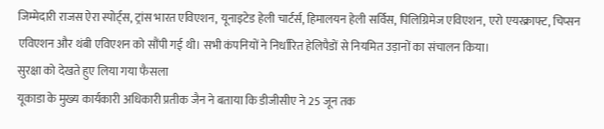जिम्मेदारी राजस ऐरा स्पोर्ट्स, ट्रांस भारत एविएशन, यूनाइटेड हेली चार्टर्स, हिमालयन हेली सर्विस, पिलिग्रिमेज एविएशन, एरो एयरक्राफ्ट, चिप्सन एविएशन और थंबी एविएशन को सौंपी गई थी। सभी कंपनियों ने निर्धारित हेलिपैडों से नियमित उड़ानों का संचालन किया।
सुरक्षा को देखते हुए लिया गया फैसला
यूकाडा के मुख्य कार्यकारी अधिकारी प्रतीक जैन ने बताया कि डीजीसीए ने 25 जून तक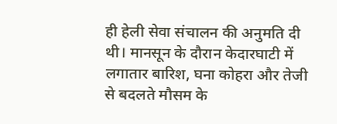ही हेली सेवा संचालन की अनुमति दी थी। मानसून के दौरान केदारघाटी में लगातार बारिश, घना कोहरा और तेजी से बदलते मौसम के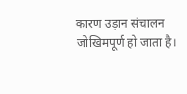कारण उड़ान संचालन जोखिमपूर्ण हो जाता है।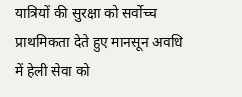यात्रियों की सुरक्षा को सर्वोच्च प्राथमिकता देते हुए मानसून अवधि में हेली सेवा को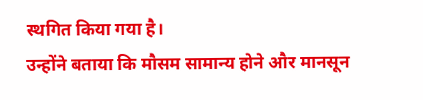स्थगित किया गया है।
उन्होंने बताया कि मौसम सामान्य होने और मानसून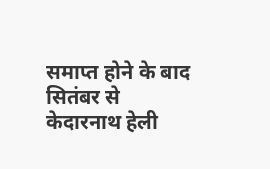समाप्त होने के बाद सितंबर से केदारनाथ हेली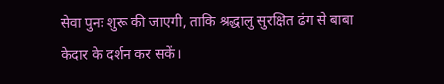सेवा पुनः शुरू की जाएगी, ताकि श्रद्धालु सुरक्षित ढंग से बाबा केदार के दर्शन कर सकें।